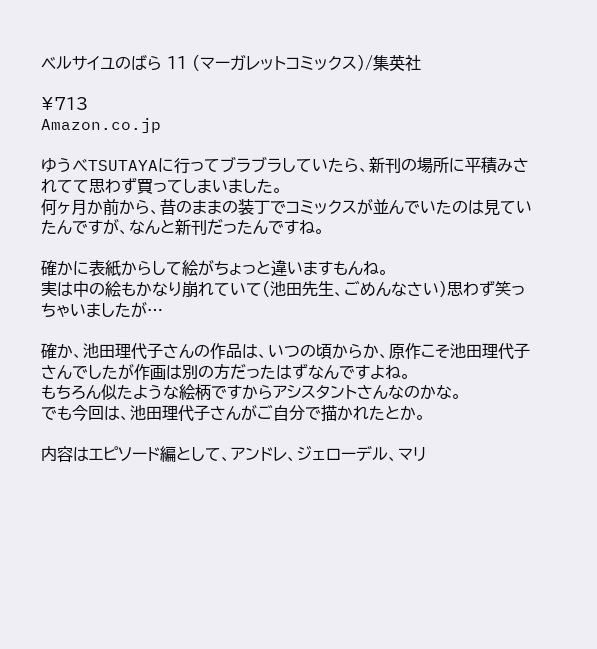ベルサイユのばら 11 (マーガレットコミックス)/集英社

¥713
Amazon.co.jp

ゆうべTSUTAYAに行ってブラブラしていたら、新刊の場所に平積みされてて思わず買ってしまいました。
何ヶ月か前から、昔のままの装丁でコミックスが並んでいたのは見ていたんですが、なんと新刊だったんですね。

確かに表紙からして絵がちょっと違いますもんね。
実は中の絵もかなり崩れていて(池田先生、ごめんなさい)思わず笑っちゃいましたが…

確か、池田理代子さんの作品は、いつの頃からか、原作こそ池田理代子さんでしたが作画は別の方だったはずなんですよね。
もちろん似たような絵柄ですからアシスタントさんなのかな。
でも今回は、池田理代子さんがご自分で描かれたとか。

内容はエピソード編として、アンドレ、ジェローデル、マリ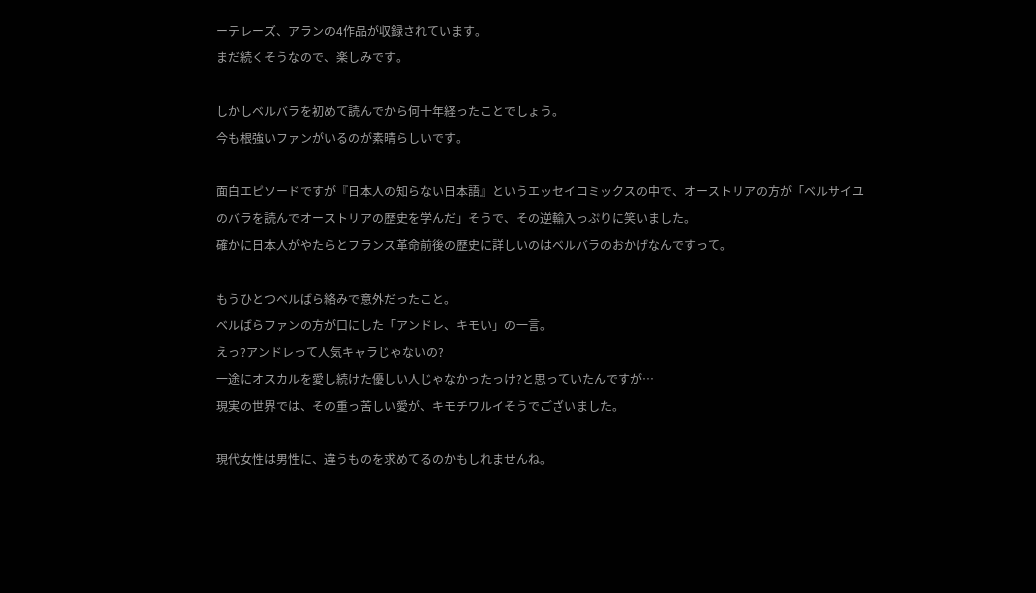ーテレーズ、アランの4作品が収録されています。
まだ続くそうなので、楽しみです。

しかしベルバラを初めて読んでから何十年経ったことでしょう。
今も根強いファンがいるのが素晴らしいです。

面白エピソードですが『日本人の知らない日本語』というエッセイコミックスの中で、オーストリアの方が「ベルサイユのバラを読んでオーストリアの歴史を学んだ」そうで、その逆輸入っぷりに笑いました。
確かに日本人がやたらとフランス革命前後の歴史に詳しいのはベルバラのおかげなんですって。

もうひとつベルばら絡みで意外だったこと。
ベルばらファンの方が口にした「アンドレ、キモい」の一言。
えっ?アンドレって人気キャラじゃないの?
一途にオスカルを愛し続けた優しい人じゃなかったっけ?と思っていたんですが…
現実の世界では、その重っ苦しい愛が、キモチワルイそうでございました。

現代女性は男性に、違うものを求めてるのかもしれませんね。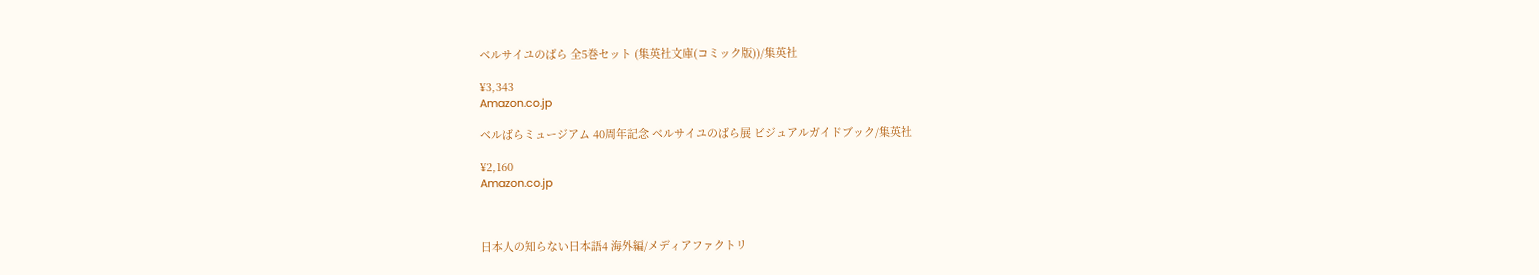ベルサイユのばら 全5巻セット (集英社文庫(コミック版))/集英社

¥3,343
Amazon.co.jp

ベルばらミュージアム 40周年記念 ベルサイユのばら展 ビジュアルガイドブック/集英社

¥2,160
Amazon.co.jp



日本人の知らない日本語4 海外編/メディアファクトリ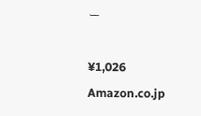ー

¥1,026
Amazon.co.jp